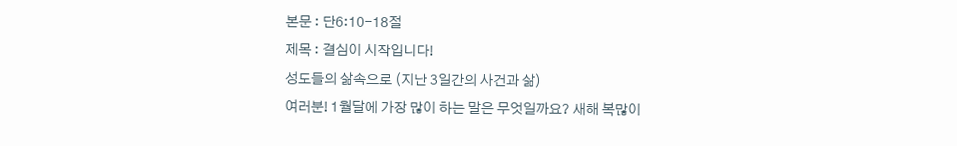본문 : 단6:10-18절
제목 : 결심이 시작입니다!
성도들의 삶속으로 (지난 3일간의 사건과 삶)
여러분! 1월달에 가장 많이 하는 말은 무엇일까요? 새해 복많이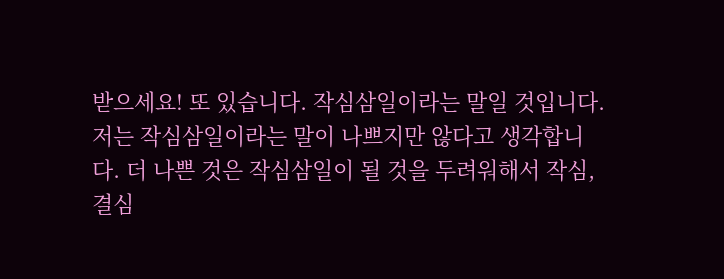받으세요! 또 있습니다. 작심삼일이라는 말일 것입니다. 저는 작심삼일이라는 말이 나쁘지만 않다고 생각합니다. 더 나쁜 것은 작심삼일이 될 것을 두려워해서 작심, 결심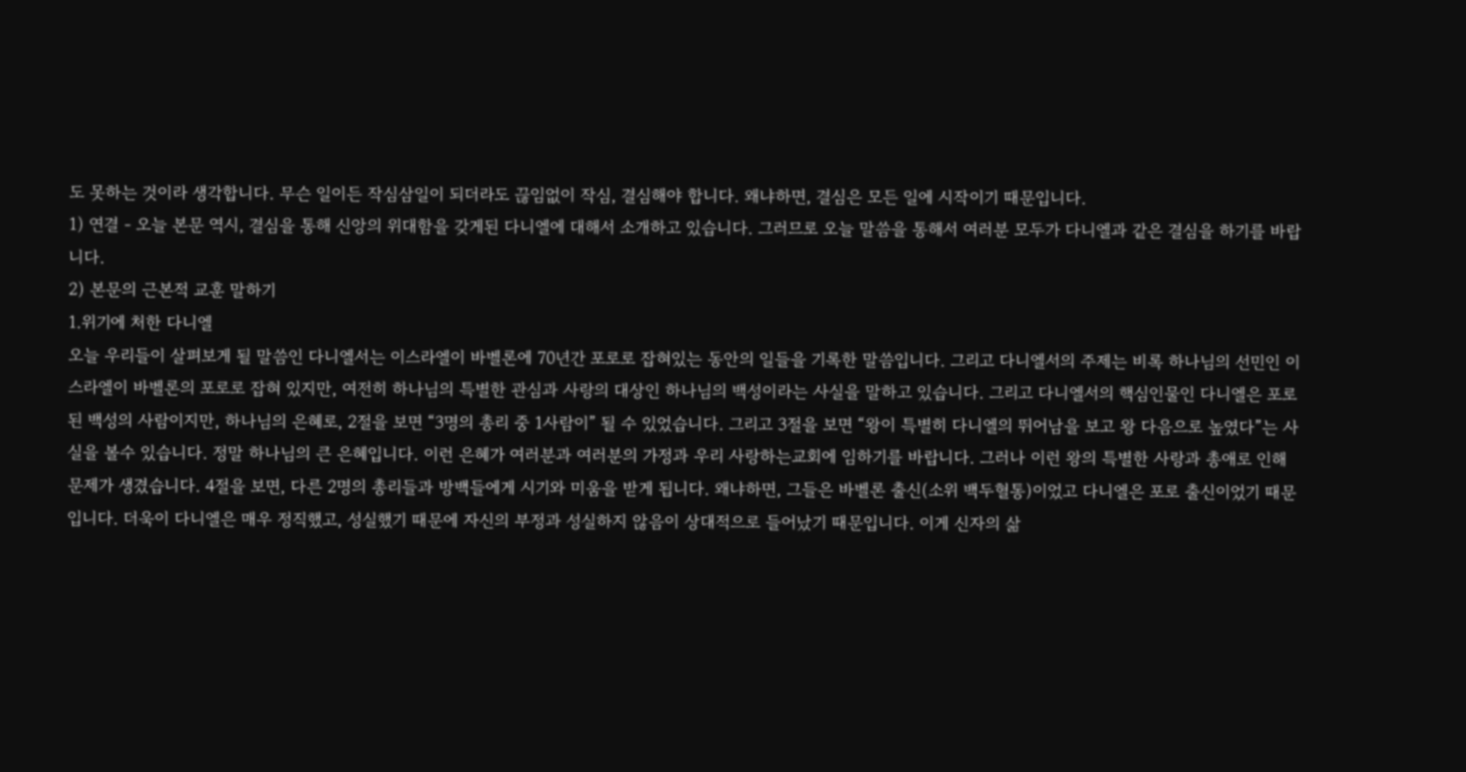도 못하는 것이라 생각합니다. 무슨 일이든 작심삼일이 되더라도 끊임없이 작심, 결심해야 합니다. 왜냐하면, 결심은 모든 일에 시작이기 때문입니다.
1) 연결 - 오늘 본문 역시, 결심을 통해 신앙의 위대함을 갖게된 다니엘에 대해서 소개하고 있습니다. 그러므로 오늘 말씀을 통해서 여러분 모두가 다니엘과 같은 결심을 하기를 바랍니다.
2) 본문의 근본적 교훈 말하기
1.위기에 처한 다니엘
오늘 우리들이 살펴보게 될 말씀인 다니엘서는 이스라엘이 바벨론에 70년간 포로로 잡혀있는 동안의 일들을 기록한 말씀입니다. 그리고 다니엘서의 주제는 비록 하나님의 선민인 이스라엘이 바벨론의 포로로 잡혀 있지만, 여전히 하나님의 특별한 관심과 사랑의 대상인 하나님의 백성이라는 사실을 말하고 있습니다. 그리고 다니엘서의 핵심인물인 다니엘은 포로된 백성의 사람이지만, 하나님의 은혜로, 2절을 보면 “3명의 총리 중 1사람이” 될 수 있었습니다. 그리고 3절을 보면 “왕이 특별히 다니엘의 뛰어남을 보고 왕 다음으로 높였다”는 사실을 볼수 있습니다. 정말 하나님의 큰 은혜입니다. 이런 은혜가 여러분과 여러분의 가정과 우리 사랑하는교회에 임하기를 바랍니다. 그러나 이런 왕의 특별한 사랑과 총애로 인해 문제가 생겼습니다. 4절을 보면, 다른 2명의 총리들과 방백들에게 시기와 미움을 받게 됩니다. 왜냐하면, 그들은 바벨론 출신(소위 백두혈통)이었고 다니엘은 포로 출신이었기 때문입니다. 더욱이 다니엘은 매우 정직했고, 성실했기 때문에 자신의 부정과 성실하지 않음이 상대적으로 들어났기 때문입니다. 이게 신자의 삶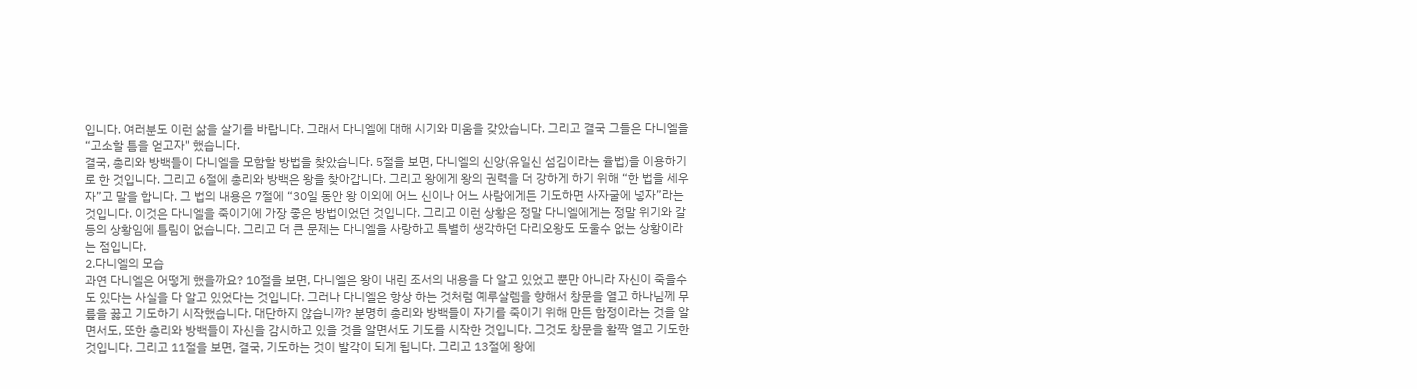입니다. 여러분도 이런 삶을 살기를 바랍니다. 그래서 다니엘에 대해 시기와 미움을 갖았습니다. 그리고 결국 그들은 다니엘을 “고소할 틈을 얻고자" 했습니다.
결국, 총리와 방백들이 다니엘을 모함할 방법을 찾았습니다. 5절을 보면, 다니엘의 신앙(유일신 섬김이라는 율법)을 이용하기로 한 것입니다. 그리고 6절에 총리와 방백은 왕을 찾아갑니다. 그리고 왕에게 왕의 권력을 더 강하게 하기 위해 “한 법을 세우자”고 말을 합니다. 그 법의 내용은 7절에 “30일 동안 왕 이외에 어느 신이나 어느 사람에게든 기도하면 사자굴에 넣자”라는 것입니다. 이것은 다니엘을 죽이기에 가장 좋은 방법이었던 것입니다. 그리고 이런 상황은 정말 다니엘에게는 정말 위기와 갈등의 상황임에 틀림이 없습니다. 그리고 더 큰 문제는 다니엘을 사랑하고 특별히 생각하던 다리오왕도 도울수 없는 상황이라는 점입니다.
2.다니엘의 모습
과연 다니엘은 어떻게 했을까요? 10절을 보면, 다니엘은 왕이 내린 조서의 내용을 다 알고 있었고 뿐만 아니라 자신이 죽을수도 있다는 사실을 다 알고 있었다는 것입니다. 그러나 다니엘은 항상 하는 것처럼 예루살렘을 향해서 창문을 열고 하나님께 무릎을 꿇고 기도하기 시작했습니다. 대단하지 않습니까? 분명히 총리와 방백들이 자기를 죽이기 위해 만든 함정이라는 것을 알면서도, 또한 총리와 방백들이 자신을 감시하고 있을 것을 알면서도 기도를 시작한 것입니다. 그것도 창문을 활짝 열고 기도한 것입니다. 그리고 11절을 보면, 결국, 기도하는 것이 발각이 되게 됩니다. 그리고 13절에 왕에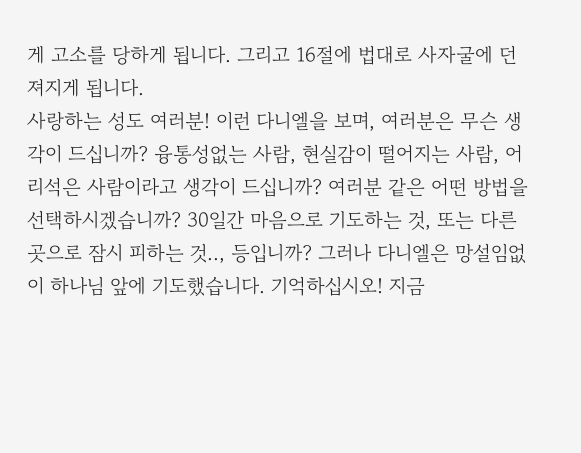게 고소를 당하게 됩니다. 그리고 16절에 법대로 사자굴에 던져지게 됩니다.
사랑하는 성도 여러분! 이런 다니엘을 보며, 여러분은 무슨 생각이 드십니까? 융통성없는 사람, 현실감이 떨어지는 사람, 어리석은 사람이라고 생각이 드십니까? 여러분 같은 어떤 방법을 선택하시겠습니까? 30일간 마음으로 기도하는 것, 또는 다른 곳으로 잠시 피하는 것.., 등입니까? 그러나 다니엘은 망설임없이 하나님 앞에 기도했습니다. 기억하십시오! 지금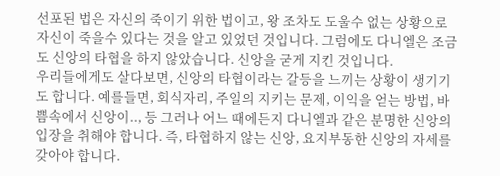선포된 법은 자신의 죽이기 위한 법이고, 왕 조차도 도울수 없는 상황으로 자신이 죽을수 있다는 것을 알고 있었던 것입니다. 그럼에도 다니엘은 조금도 신앙의 타협을 하지 않았습니다. 신앙을 굳게 지킨 것입니다.
우리들에게도 살다보면, 신앙의 타협이라는 갈등을 느끼는 상황이 생기기도 합니다. 예를들면, 회식자리, 주일의 지키는 문제, 이익을 얻는 방법, 바쁨속에서 신앙이.., 등 그러나 어느 때에든지 다니엘과 같은 분명한 신앙의 입장을 취해야 합니다. 즉, 타협하지 않는 신앙, 요지부동한 신앙의 자세를 갖아야 합니다.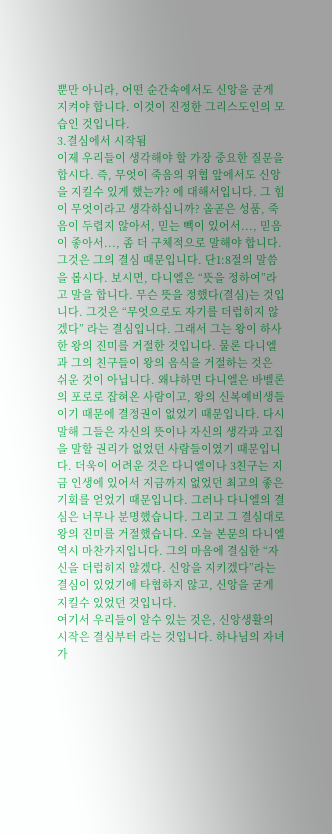뿐만 아니라, 어떤 순간속에서도 신앙을 굳게 지켜야 합니다. 이것이 진정한 그리스도인의 모습인 것입니다.
3.결심에서 시작됨
이제 우리들이 생각해야 할 가장 중요한 질문을 합시다. 즉, 무엇이 죽음의 위협 앞에서도 신앙을 지킬수 있게 했는가? 에 대해서입니다. 그 힘이 무엇이라고 생각하십니까? 올곧은 성품, 죽음이 두렵지 않아서, 믿는 빽이 있어서..., 믿음이 좋아서..., 좀 더 구체적으로 말해야 합니다. 그것은 그의 결심 때문입니다. 단1:8절의 말씀을 봅시다. 보시면, 다니엘은 “뜻을 정하여”라고 말을 합니다. 무슨 뜻을 정했다(결심)는 것입니다. 그것은 “무엇으로도 자기를 더럽히지 않겠다” 라는 결심입니다. 그래서 그는 왕이 하사한 왕의 진미를 거절한 것입니다. 물론 다니엘과 그의 친구들이 왕의 음식을 거절하는 것은 쉬운 것이 아닙니다. 왜냐하면 다니엘은 바벨론의 포로로 잡혀온 사람이고, 왕의 신복예비생들이기 때문에 결정권이 없었기 때문입니다. 다시말해 그들은 자신의 뜻이나 자신의 생각과 고집을 말할 권리가 없었던 사람들이였기 때문입니다. 더욱이 어려운 것은 다니엘이나 3친구는 지금 인생에 있어서 지금까지 없었던 최고의 좋은 기회를 얻었기 때문입니다. 그러나 다니엘의 결심은 너무나 분명했습니다. 그리고 그 결심대로 왕의 진미를 거절했습니다. 오늘 본문의 다니엘 역시 마찬가지입니다. 그의 마음에 결심한 “자신을 더럽히지 않겠다. 신앙을 지키겠다”라는 결심이 있었기에 타협하지 않고, 신앙을 굳게 지킬수 있었던 것입니다.
여기서 우리들이 알수 있는 것은, 신앙생활의 시작은 결심부터 라는 것입니다. 하나님의 자녀가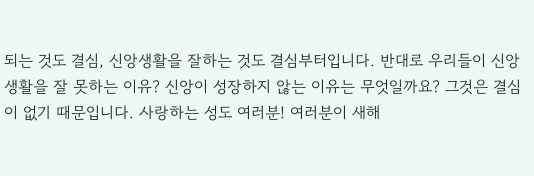되는 것도 결심, 신앙생활을 잘하는 것도 결심부터입니다. 반대로 우리들이 신앙생활을 잘 못하는 이유? 신앙이 성장하지 않는 이유는 무엇일까요? 그것은 결심이 없기 때문입니다. 사랑하는 성도 여러분! 여러분이 새해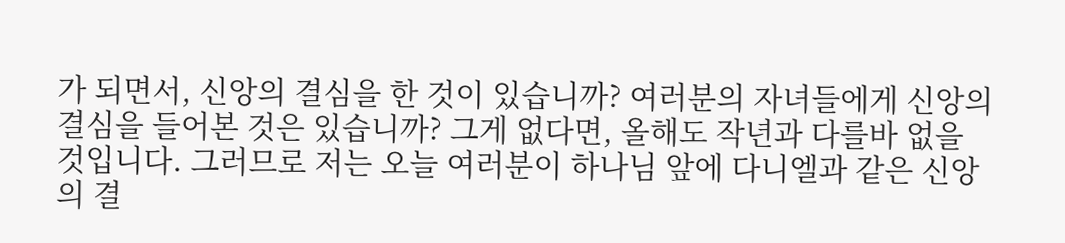가 되면서, 신앙의 결심을 한 것이 있습니까? 여러분의 자녀들에게 신앙의 결심을 들어본 것은 있습니까? 그게 없다면, 올해도 작년과 다를바 없을 것입니다. 그러므로 저는 오늘 여러분이 하나님 앞에 다니엘과 같은 신앙의 결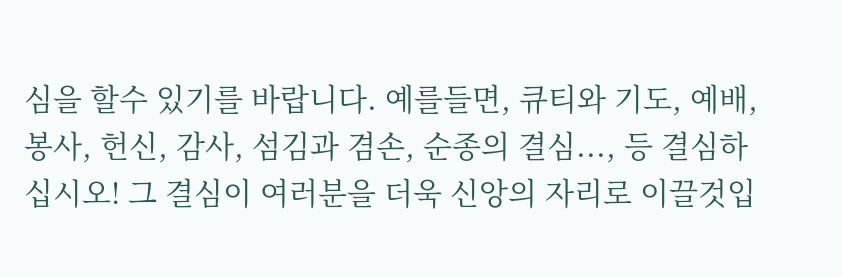심을 할수 있기를 바랍니다. 예를들면, 큐티와 기도, 예배, 봉사, 헌신, 감사, 섬김과 겸손, 순종의 결심..., 등 결심하십시오! 그 결심이 여러분을 더욱 신앙의 자리로 이끌것입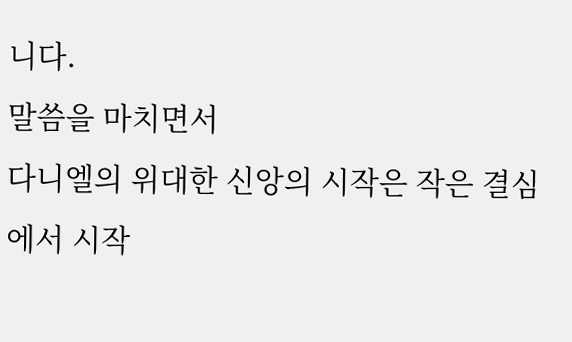니다.
말씀을 마치면서
다니엘의 위대한 신앙의 시작은 작은 결심에서 시작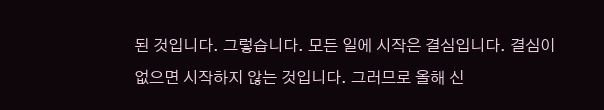된 것입니다. 그렇습니다. 모든 일에 시작은 결심입니다. 결심이 없으면 시작하지 않는 것입니다. 그러므로 올해 신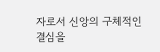자로서 신앙의 구체적인 결심을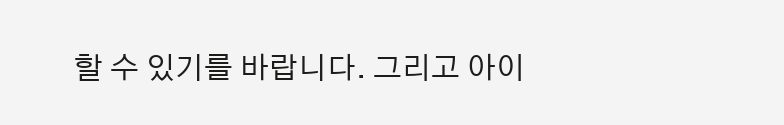할 수 있기를 바랍니다. 그리고 아이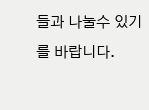들과 나눌수 있기를 바랍니다.